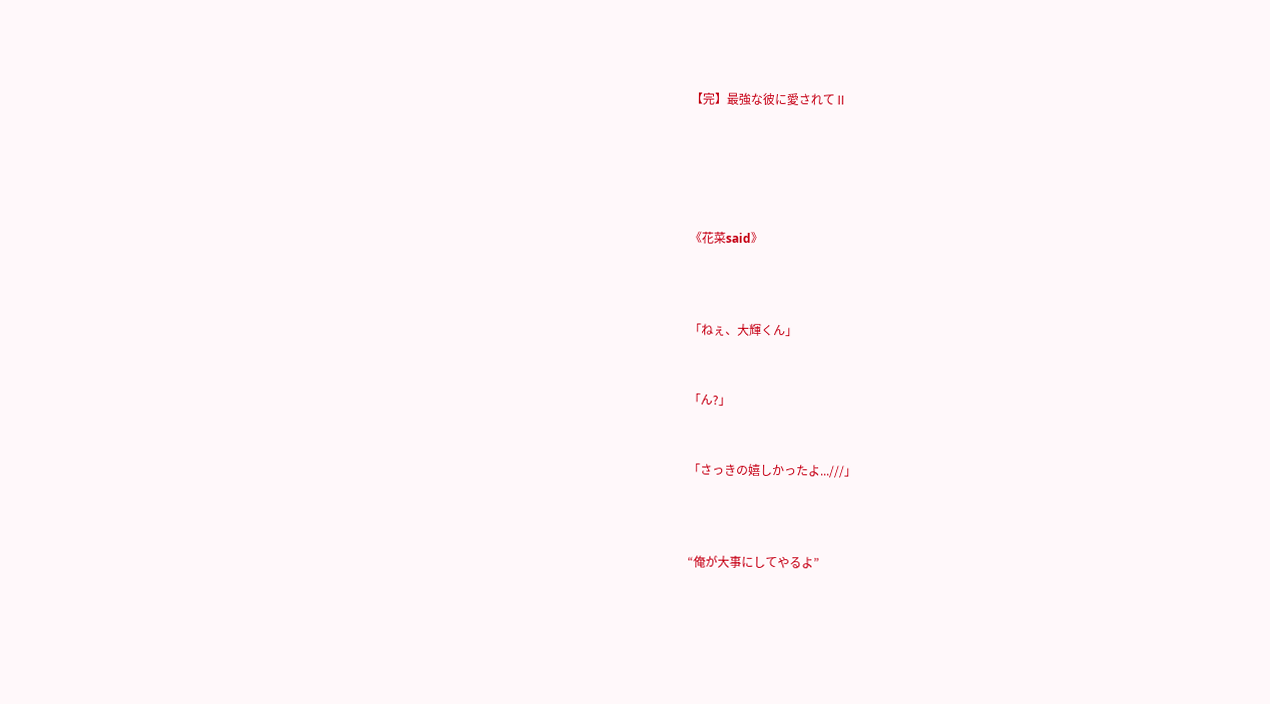【完】最強な彼に愛されてⅡ





《花菜said》



「ねぇ、大輝くん」


「ん?」


「さっきの嬉しかったよ...///」



“俺が大事にしてやるよ”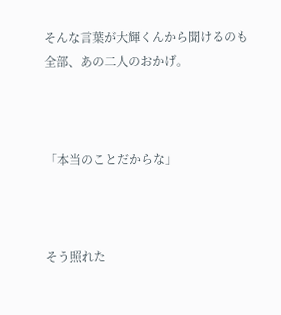そんな言葉が大輝くんから聞けるのも
全部、あの二人のおかげ。



「本当のことだからな」



そう照れた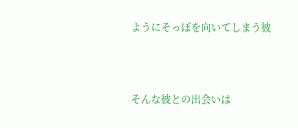ようにそっぽを向いてしまう彼



そんな彼との出会いは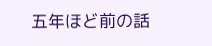五年ほど前の話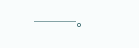───。